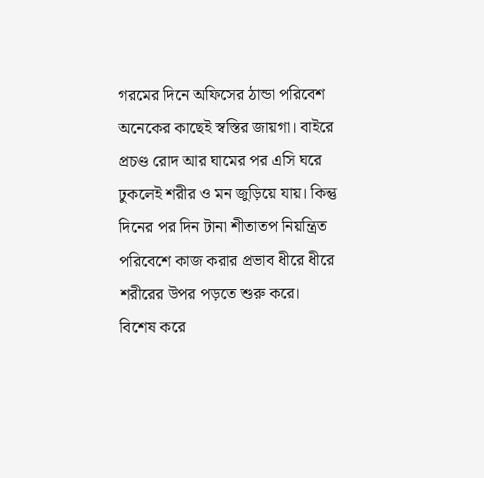গরমের দিনে অফিসের ঠান্ডা পরিবেশ অনেকের কাছেই স্বস্তির জায়গা। বাইরে প্রচণ্ড রোদ আর ঘামের পর এসি ঘরে ঢুকলেই শরীর ও মন জুড়িয়ে যায়। কিন্তু দিনের পর দিন টানা শীতাতপ নিয়ন্ত্রিত পরিবেশে কাজ করার প্রভাব ধীরে ধীরে শরীরের উপর পড়তে শুরু করে। বিশেষ করে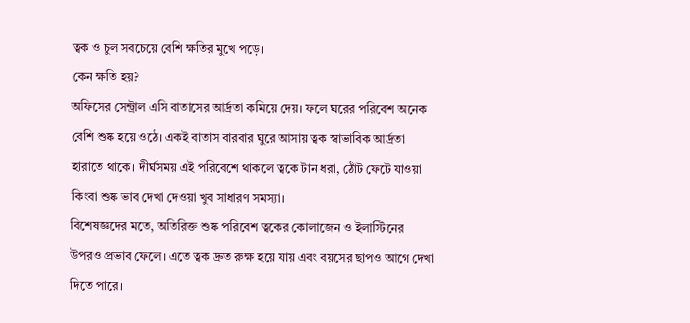ত্বক ও চুল সবচেয়ে বেশি ক্ষতির মুখে পড়ে।
কেন ক্ষতি হয়?
অফিসের সেন্ট্রাল এসি বাতাসের আর্দ্রতা কমিয়ে দেয়। ফলে ঘরের পরিবেশ অনেক বেশি শুষ্ক হয়ে ওঠে। একই বাতাস বারবার ঘুরে আসায় ত্বক স্বাভাবিক আর্দ্রতা হারাতে থাকে। দীর্ঘসময় এই পরিবেশে থাকলে ত্বকে টান ধরা, ঠোঁট ফেটে যাওয়া কিংবা শুষ্ক ভাব দেখা দেওয়া খুব সাধারণ সমস্যা।
বিশেষজ্ঞদের মতে, অতিরিক্ত শুষ্ক পরিবেশ ত্বকের কোলাজেন ও ইলাস্টিনের উপরও প্রভাব ফেলে। এতে ত্বক দ্রুত রুক্ষ হয়ে যায় এবং বয়সের ছাপও আগে দেখা দিতে পারে।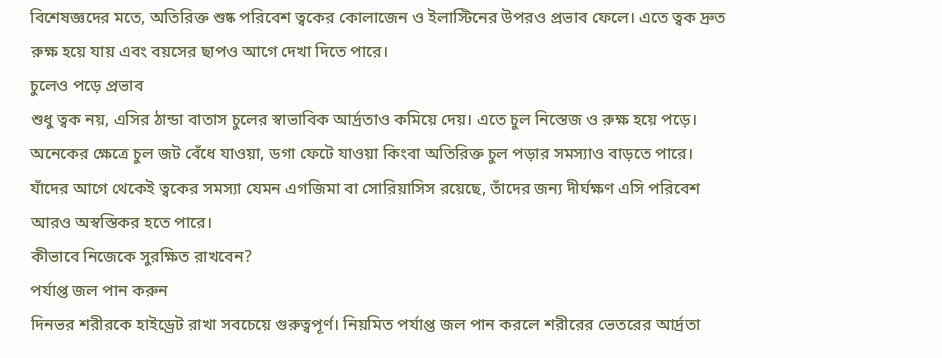বিশেষজ্ঞদের মতে, অতিরিক্ত শুষ্ক পরিবেশ ত্বকের কোলাজেন ও ইলাস্টিনের উপরও প্রভাব ফেলে। এতে ত্বক দ্রুত রুক্ষ হয়ে যায় এবং বয়সের ছাপও আগে দেখা দিতে পারে।
চুলেও পড়ে প্রভাব
শুধু ত্বক নয়, এসির ঠান্ডা বাতাস চুলের স্বাভাবিক আর্দ্রতাও কমিয়ে দেয়। এতে চুল নিস্তেজ ও রুক্ষ হয়ে পড়ে। অনেকের ক্ষেত্রে চুল জট বেঁধে যাওয়া, ডগা ফেটে যাওয়া কিংবা অতিরিক্ত চুল পড়ার সমস্যাও বাড়তে পারে।
যাঁদের আগে থেকেই ত্বকের সমস্যা যেমন এগজিমা বা সোরিয়াসিস রয়েছে, তাঁদের জন্য দীর্ঘক্ষণ এসি পরিবেশ আরও অস্বস্তিকর হতে পারে।
কীভাবে নিজেকে সুরক্ষিত রাখবেন?
পর্যাপ্ত জল পান করুন
দিনভর শরীরকে হাইড্রেট রাখা সবচেয়ে গুরুত্বপূর্ণ। নিয়মিত পর্যাপ্ত জল পান করলে শরীরের ভেতরের আর্দ্রতা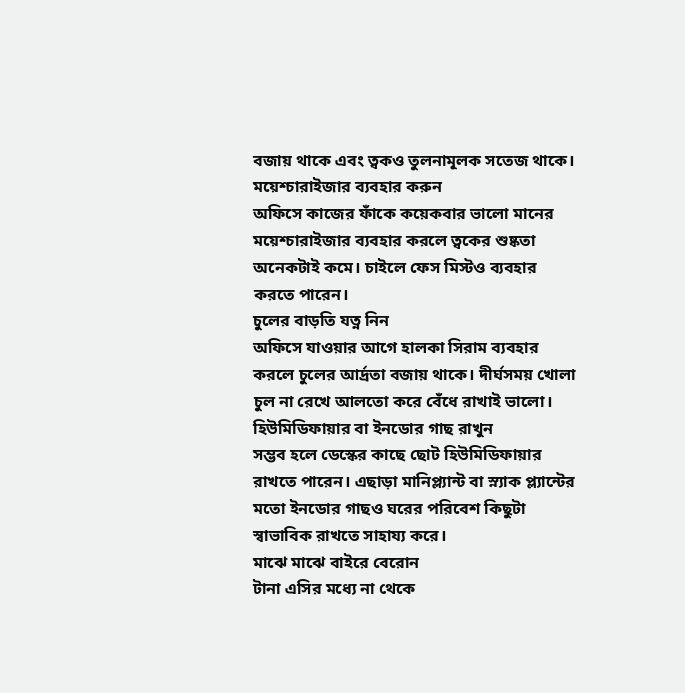বজায় থাকে এবং ত্বকও তুলনামূলক সতেজ থাকে।
ময়েশ্চারাইজার ব্যবহার করুন
অফিসে কাজের ফাঁকে কয়েকবার ভালো মানের ময়েশ্চারাইজার ব্যবহার করলে ত্বকের শুষ্কতা অনেকটাই কমে। চাইলে ফেস মিস্টও ব্যবহার করতে পারেন।
চুলের বাড়তি যত্ন নিন
অফিসে যাওয়ার আগে হালকা সিরাম ব্যবহার করলে চুলের আর্দ্রতা বজায় থাকে। দীর্ঘসময় খোলা চুল না রেখে আলতো করে বেঁধে রাখাই ভালো।
হিউমিডিফায়ার বা ইনডোর গাছ রাখুন
সম্ভব হলে ডেস্কের কাছে ছোট হিউমিডিফায়ার রাখতে পারেন। এছাড়া মানিপ্ল্যান্ট বা স্ন্যাক প্ল্যান্টের মতো ইনডোর গাছও ঘরের পরিবেশ কিছুটা স্বাভাবিক রাখতে সাহায্য করে।
মাঝে মাঝে বাইরে বেরোন
টানা এসির মধ্যে না থেকে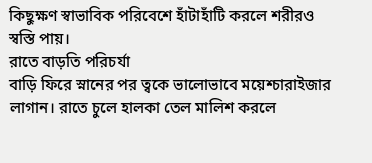কিছুক্ষণ স্বাভাবিক পরিবেশে হাঁটাহাঁটি করলে শরীরও স্বস্তি পায়।
রাতে বাড়তি পরিচর্যা
বাড়ি ফিরে স্নানের পর ত্বকে ভালোভাবে ময়েশ্চারাইজার লাগান। রাতে চুলে হালকা তেল মালিশ করলে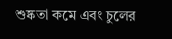শুষ্কতা কমে এবং চুলের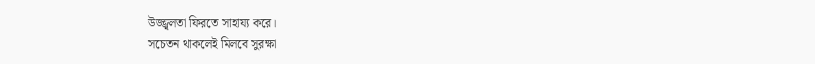উজ্জ্বলতা ফিরতে সাহায্য করে।
সচেতন থাকলেই মিলবে সুরক্ষা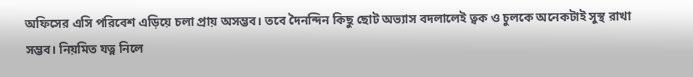অফিসের এসি পরিবেশ এড়িয়ে চলা প্রায় অসম্ভব। তবে দৈনন্দিন কিছু ছোট অভ্যাস বদলালেই ত্বক ও চুলকে অনেকটাই সুস্থ রাখা সম্ভব। নিয়মিত যত্ন নিলে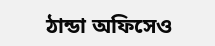ঠান্ডা অফিসেও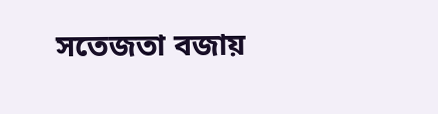সতেজতা বজায়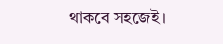থাকবে সহজেই।